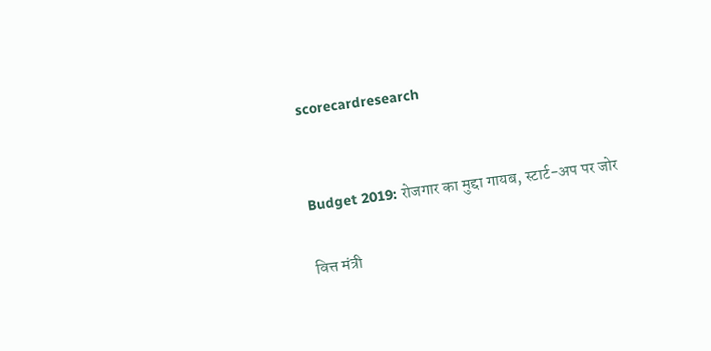scorecardresearch


Budget 2019: रोजगार का मुद्दा गायब, स्टार्ट-अप पर जोर

वित्त मंत्री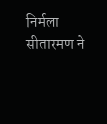निर्मला सीतारमण ने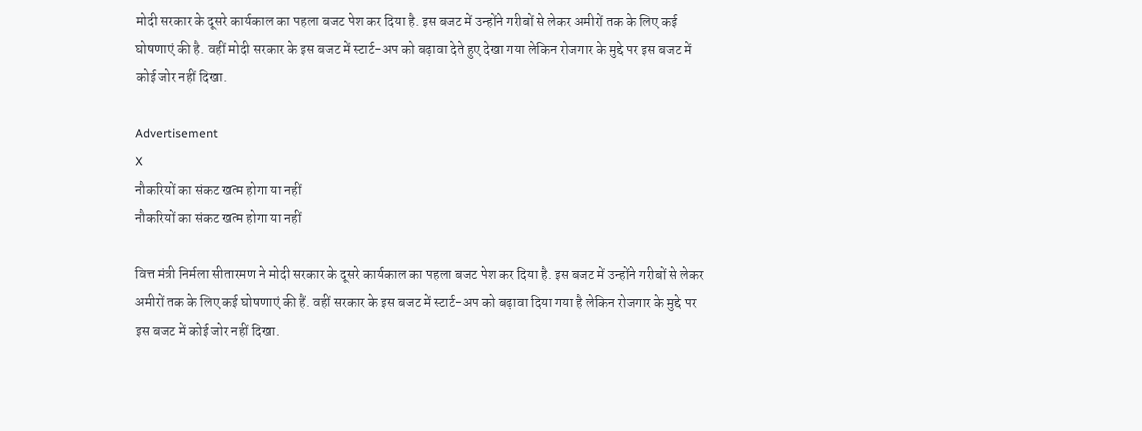मोदी सरकार के दूसरे कार्यकाल का पहला बजट पेश कर दिया है. इस बजट में उन्होंने गरीबों से लेकर अमीरों तक के लिए कई घोषणाएं की है. वहीं मोदी सरकार के इस बजट में स्टार्ट-अप को बढ़ावा देते हुए देखा गया लेकिन रोजगार के मुद्दे पर इस बजट में कोई जोर नहीं दिखा.

Advertisement
X
नौकरियों का संकट खत्म होगा या नहीं
नौकरियों का संकट खत्म होगा या नहीं

वित्त मंत्री निर्मला सीतारमण ने मोदी सरकार के दूसरे कार्यकाल का पहला बजट पेश कर दिया है. इस बजट में उन्होंने गरीबों से लेकर अमीरों तक के लिए कई घोषणाएं की हैं. वहीं सरकार के इस बजट में स्टार्ट-अप को बढ़ावा दिया गया है लेकिन रोजगार के मुद्दे पर इस बजट में कोई जोर नहीं दिखा.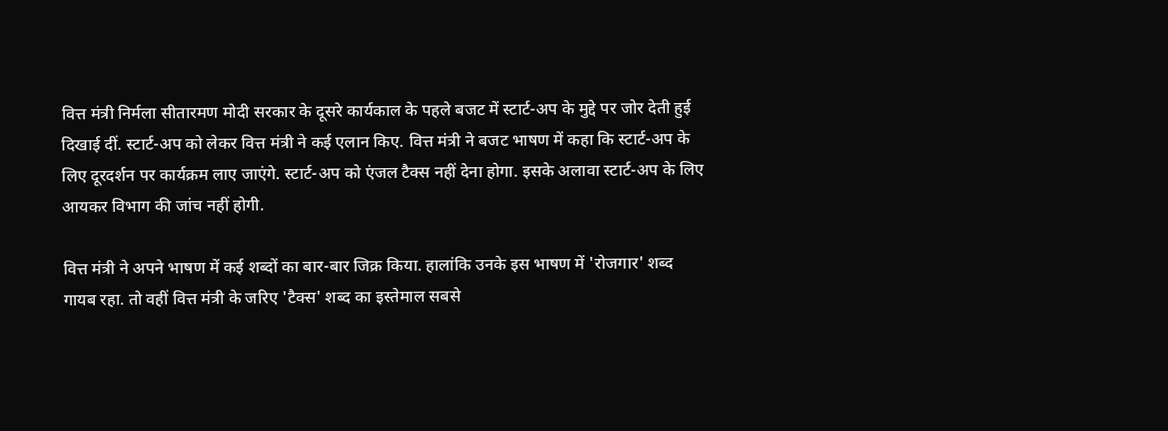वित्त मंत्री निर्मला सीतारमण मोदी सरकार के दूसरे कार्यकाल के पहले बजट में स्टार्ट-अप के मुद्दे पर जोर देती हुई दिखाई दीं. स्टार्ट-अप को लेकर वित्त मंत्री ने कई एलान किए. वित्त मंत्री ने बजट भाषण में कहा कि स्टार्ट-अप के लिए दूरदर्शन पर कार्यक्रम लाए जाएंगे. स्टार्ट-अप को एंजल टैक्स नहीं देना होगा. इसके अलावा स्टार्ट-अप के लिए आयकर विभाग की जांच नहीं होगी.

वित्त मंत्री ने अपने भाषण में कई शब्दों का बार-बार जिक्र किया. हालांकि उनके इस भाषण में 'रोजगार' शब्द गायब रहा. तो वहीं वित्त मंत्री के जरिए 'टैक्स' शब्द का इस्तेमाल सबसे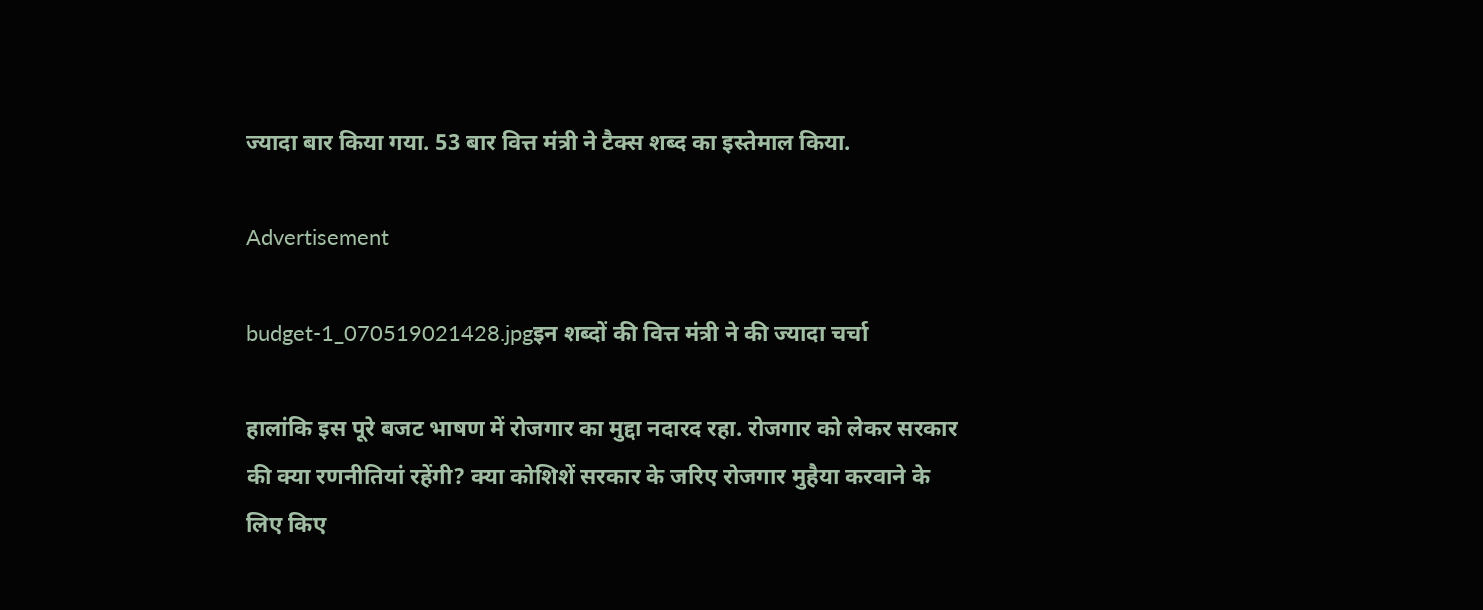ज्यादा बार किया गया. 53 बार वित्त मंत्री ने टैक्स शब्द का इस्तेमाल किया.

Advertisement

budget-1_070519021428.jpgइन शब्दों की वित्त मंत्री ने की ज्यादा चर्चा

हालांकि इस पूरे बजट भाषण में रोजगार का मुद्दा नदारद रहा. रोजगार को लेकर सरकार की क्या रणनीतियां रहेंगी? क्या कोशिशें सरकार के जरिए रोजगार मुहैया करवाने के लिए किए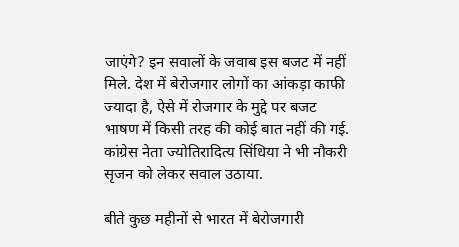जाएंगे? इन सवालों के जवाब इस बजट में नहीं मिले. देश में बेरोजगार लोगों का आंकड़ा काफी ज्यादा है, ऐसे में रोजगार के मुद्दे पर बजट भाषण में किसी तरह की कोई बात नहीं की गई. कांग्रेस नेता ज्योतिरादित्य सिंधिया ने भी नौकरी सृजन को लेकर सवाल उठाया.

बीते कुछ महीनों से भारत में बेरोजगारी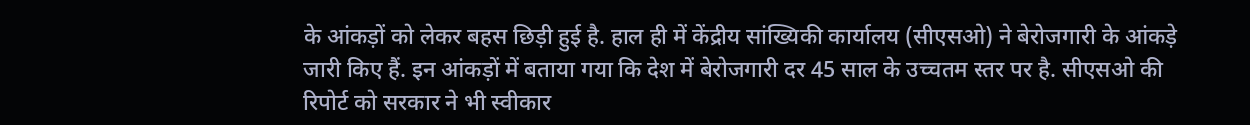के आंकड़ों को लेकर बहस छिड़ी हुई है. हाल ही में केंद्रीय सांख्यिकी कार्यालय (सीएसओ) ने बेरोजगारी के आंकड़े जारी किए हैं. इन आंकड़ों में बताया गया कि देश में बेरोजगारी दर 45 साल के उच्‍चतम स्‍तर पर है. सीएसओ की रिपोर्ट को सरकार ने भी स्‍वीकार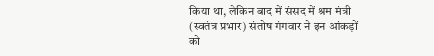किया था, लेकिन बाद में संसद में श्रम मंत्री (स्वतंत्र प्रभार) संतोष गंगवार ने इन आंकड़ों को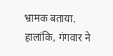भ्रामक बताया. हालांकि, गंगवार ने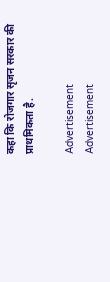कहा कि रोजगार सृजन सरकार की प्राथमिकता है.

Advertisement
Advertisement